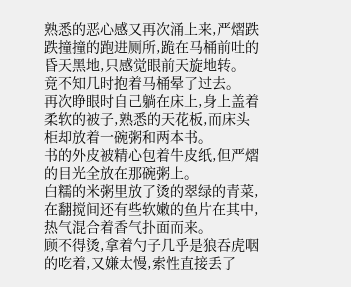熟悉的恶心感又再次涌上来,严熠跌跌撞撞的跑进厕所,跪在马桶前吐的昏天黑地,只感觉眼前天旋地转。
竟不知几时抱着马桶晕了过去。
再次睁眼时自己躺在床上,身上盖着柔软的被子,熟悉的天花板,而床头柜却放着一碗粥和两本书。
书的外皮被精心包着牛皮纸,但严熠的目光全放在那碗粥上。
白糯的米粥里放了烫的翠绿的青菜,在翻搅间还有些软嫩的鱼片在其中,热气混合着香气扑面而来。
顾不得烫,拿着勺子几乎是狼吞虎咽的吃着,又嫌太慢,索性直接丢了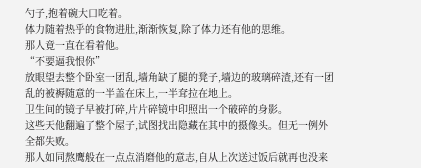勺子,抱着碗大口吃着。
体力随着热乎的食物进肚,渐渐恢复,除了体力还有他的思维。
那人竟一直在看着他。
“不要逼我恨你”
放眼望去整个卧室一团乱,墙角缺了腿的凳子,墙边的玻璃碎渣,还有一团乱的被褥随意的一半盖在床上,一半耷拉在地上。
卫生间的镜子早被打碎,片片碎镜中印照出一个破碎的身影。
这些天他翻遍了整个屋子,试图找出隐藏在其中的摄像头。但无一例外全都失败。
那人如同熬鹰般在一点点消磨他的意志,自从上次送过饭后就再也没来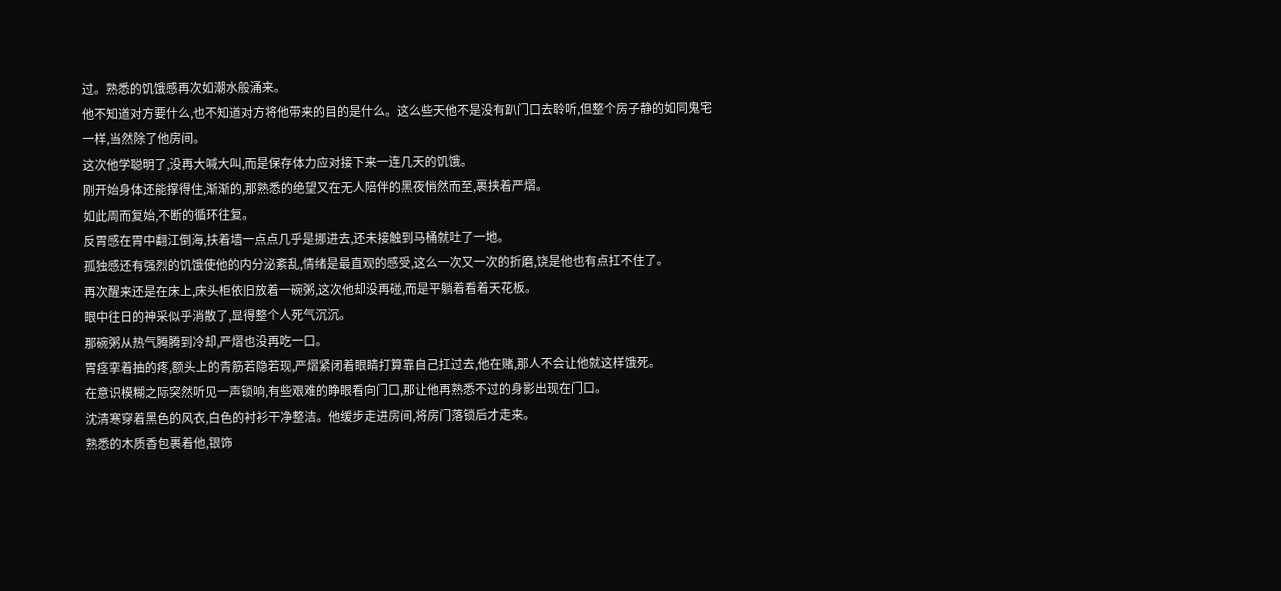过。熟悉的饥饿感再次如潮水般涌来。
他不知道对方要什么,也不知道对方将他带来的目的是什么。这么些天他不是没有趴门口去聆听,但整个房子静的如同鬼宅一样,当然除了他房间。
这次他学聪明了,没再大喊大叫,而是保存体力应对接下来一连几天的饥饿。
刚开始身体还能撑得住,渐渐的,那熟悉的绝望又在无人陪伴的黑夜悄然而至,裹挟着严熠。
如此周而复始,不断的循环往复。
反胃感在胃中翻江倒海,扶着墙一点点几乎是挪进去,还未接触到马桶就吐了一地。
孤独感还有强烈的饥饿使他的内分泌紊乱,情绪是最直观的感受,这么一次又一次的折磨,饶是他也有点扛不住了。
再次醒来还是在床上,床头柜依旧放着一碗粥,这次他却没再碰,而是平躺着看着天花板。
眼中往日的神采似乎消散了,显得整个人死气沉沉。
那碗粥从热气腾腾到冷却,严熠也没再吃一口。
胃痉挛着抽的疼,额头上的青筋若隐若现,严熠紧闭着眼睛打算靠自己扛过去,他在赌,那人不会让他就这样饿死。
在意识模糊之际突然听见一声锁响,有些艰难的睁眼看向门口,那让他再熟悉不过的身影出现在门口。
沈清寒穿着黑色的风衣,白色的衬衫干净整洁。他缓步走进房间,将房门落锁后才走来。
熟悉的木质香包裹着他,银饰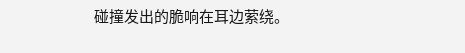碰撞发出的脆响在耳边萦绕。